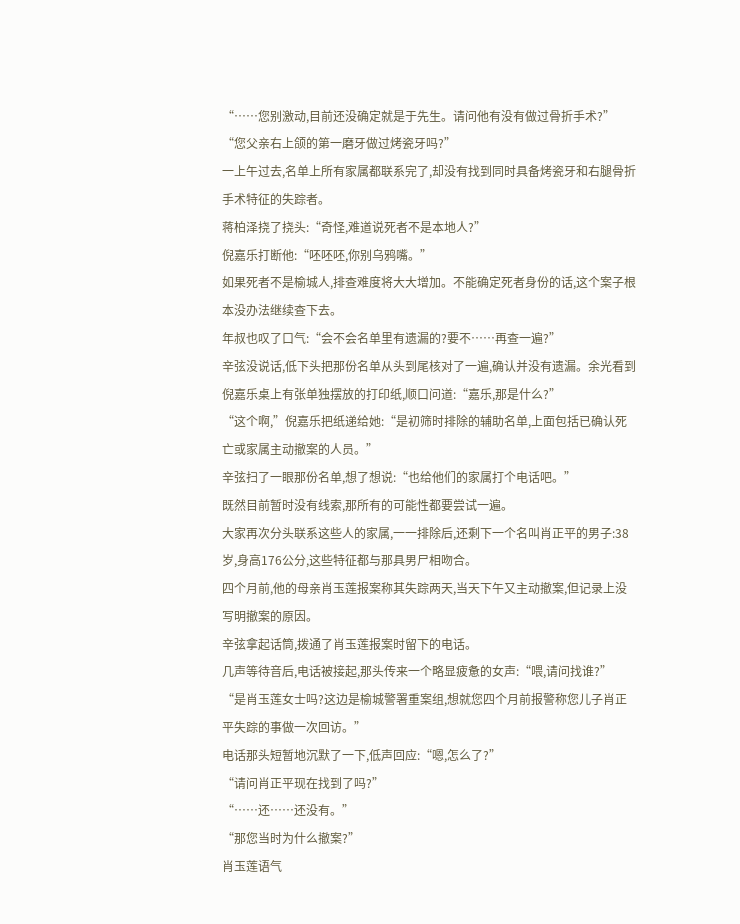“……您别激动,目前还没确定就是于先生。请问他有没有做过骨折手术?”
“您父亲右上颌的第一磨牙做过烤瓷牙吗?”
一上午过去,名单上所有家属都联系完了,却没有找到同时具备烤瓷牙和右腿骨折手术特征的失踪者。
蒋柏泽挠了挠头:“奇怪,难道说死者不是本地人?”
倪嘉乐打断他:“呸呸呸,你别乌鸦嘴。”
如果死者不是榆城人,排查难度将大大增加。不能确定死者身份的话,这个案子根本没办法继续查下去。
年叔也叹了口气:“会不会名单里有遗漏的?要不……再查一遍?”
辛弦没说话,低下头把那份名单从头到尾核对了一遍,确认并没有遗漏。余光看到倪嘉乐桌上有张单独摆放的打印纸,顺口问道:“嘉乐,那是什么?”
“这个啊,”倪嘉乐把纸递给她:“是初筛时排除的辅助名单,上面包括已确认死亡或家属主动撤案的人员。”
辛弦扫了一眼那份名单,想了想说:“也给他们的家属打个电话吧。”
既然目前暂时没有线索,那所有的可能性都要尝试一遍。
大家再次分头联系这些人的家属,一一排除后,还剩下一个名叫肖正平的男子:38岁,身高176公分,这些特征都与那具男尸相吻合。
四个月前,他的母亲肖玉莲报案称其失踪两天,当天下午又主动撤案,但记录上没写明撤案的原因。
辛弦拿起话筒,拨通了肖玉莲报案时留下的电话。
几声等待音后,电话被接起,那头传来一个略显疲惫的女声:“喂,请问找谁?”
“是肖玉莲女士吗?这边是榆城警署重案组,想就您四个月前报警称您儿子肖正平失踪的事做一次回访。”
电话那头短暂地沉默了一下,低声回应:“嗯,怎么了?”
“请问肖正平现在找到了吗?”
“……还……还没有。”
“那您当时为什么撤案?”
肖玉莲语气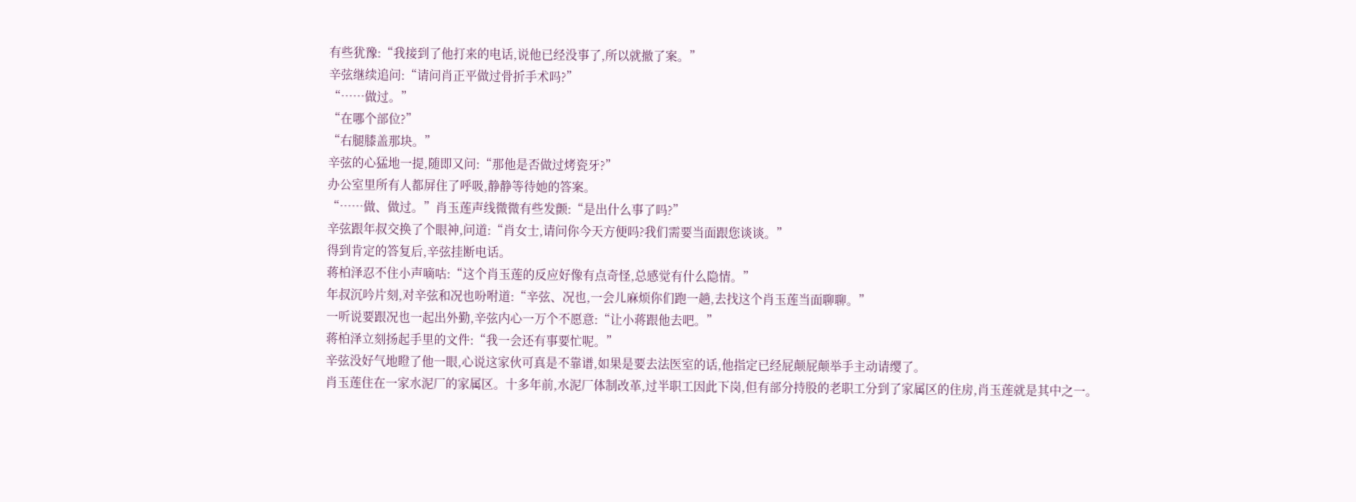有些犹豫:“我接到了他打来的电话,说他已经没事了,所以就撤了案。”
辛弦继续追问:“请问肖正平做过骨折手术吗?”
“……做过。”
“在哪个部位?”
“右腿膝盖那块。”
辛弦的心猛地一提,随即又问:“那他是否做过烤瓷牙?”
办公室里所有人都屏住了呼吸,静静等待她的答案。
“……做、做过。”肖玉莲声线微微有些发颤:“是出什么事了吗?”
辛弦跟年叔交换了个眼神,问道:“肖女士,请问你今天方便吗?我们需要当面跟您谈谈。”
得到肯定的答复后,辛弦挂断电话。
蒋柏泽忍不住小声嘀咕:“这个肖玉莲的反应好像有点奇怪,总感觉有什么隐情。”
年叔沉吟片刻,对辛弦和况也吩咐道:“辛弦、况也,一会儿麻烦你们跑一趟,去找这个肖玉莲当面聊聊。”
一听说要跟况也一起出外勤,辛弦内心一万个不愿意:“让小蒋跟他去吧。”
蒋柏泽立刻扬起手里的文件:“我一会还有事要忙呢。”
辛弦没好气地瞪了他一眼,心说这家伙可真是不靠谱,如果是要去法医室的话,他指定已经屁颠屁颠举手主动请缨了。
肖玉莲住在一家水泥厂的家属区。十多年前,水泥厂体制改革,过半职工因此下岗,但有部分持股的老职工分到了家属区的住房,肖玉莲就是其中之一。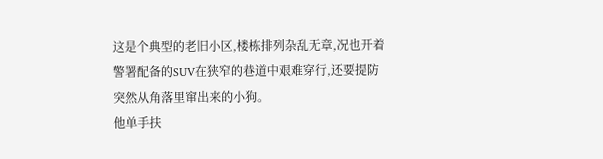这是个典型的老旧小区,楼栋排列杂乱无章,况也开着警署配备的SUV在狭窄的巷道中艰难穿行,还要提防突然从角落里窜出来的小狗。
他单手扶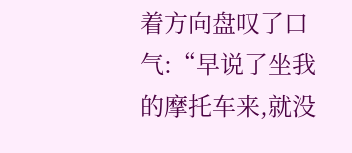着方向盘叹了口气:“早说了坐我的摩托车来,就没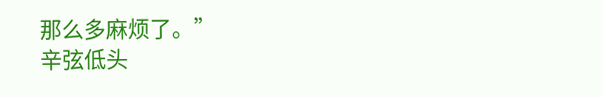那么多麻烦了。”
辛弦低头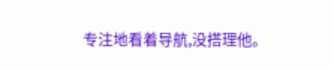专注地看着导航,没搭理他。